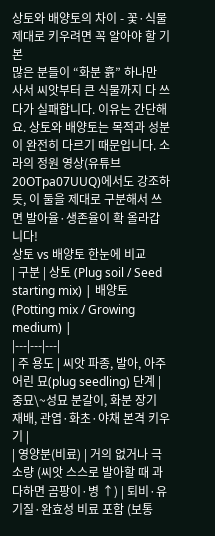상토와 배양토의 차이 - 꽃·식물 제대로 키우려면 꼭 알아야 할 기본
많은 분들이 “화분 흙” 하나만 사서 씨앗부터 큰 식물까지 다 쓰다가 실패합니다. 이유는 간단해요. 상토와 배양토는 목적과 성분이 완전히 다르기 때문입니다. 소라의 정원 영상(유튜브 20OTpa07UUQ)에서도 강조하듯, 이 둘을 제대로 구분해서 쓰면 발아율·생존율이 확 올라갑니다!
상토 vs 배양토 한눈에 비교
| 구분 | 상토 (Plug soil / Seed starting mix) | 배양토 (Potting mix / Growing medium) |
|---|---|---|
| 주 용도 | 씨앗 파종, 발아, 아주 어린 묘(plug seedling) 단계 | 중묘\~성묘 분갈이, 화분 장기 재배, 관엽·화초·야채 본격 키우기 |
| 영양분(비료) | 거의 없거나 극소량 (씨앗 스스로 발아할 때 과다하면 곰팡이·병 ↑) | 퇴비·유기질·완효성 비료 포함 (보통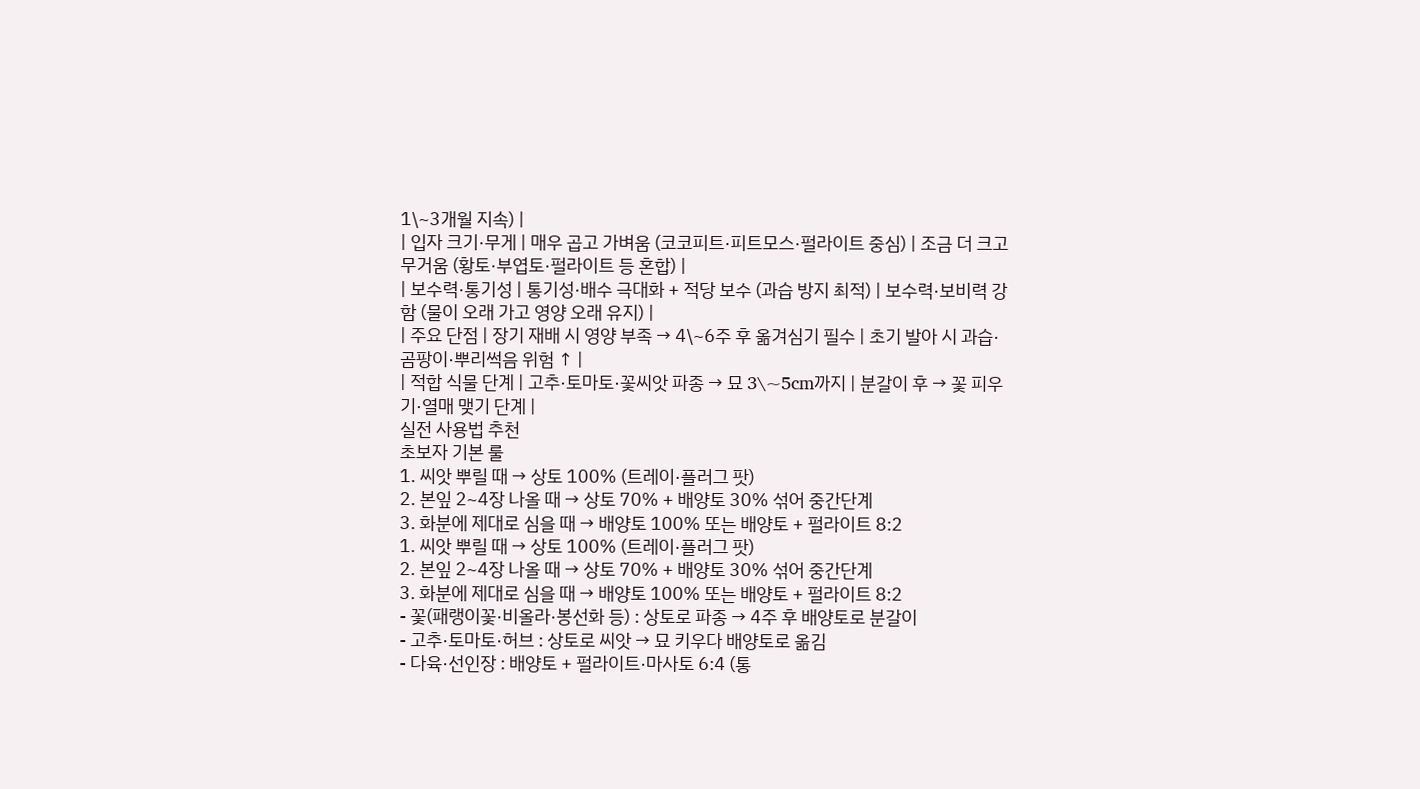1\~3개월 지속) |
| 입자 크기·무게 | 매우 곱고 가벼움 (코코피트·피트모스·펄라이트 중심) | 조금 더 크고 무거움 (황토·부엽토·펄라이트 등 혼합) |
| 보수력·통기성 | 통기성·배수 극대화 + 적당 보수 (과습 방지 최적) | 보수력·보비력 강함 (물이 오래 가고 영양 오래 유지) |
| 주요 단점 | 장기 재배 시 영양 부족 → 4\~6주 후 옮겨심기 필수 | 초기 발아 시 과습·곰팡이·뿌리썩음 위험 ↑ |
| 적합 식물 단계 | 고추·토마토·꽃씨앗 파종 → 묘 3\~5cm까지 | 분갈이 후 → 꽃 피우기·열매 맺기 단계 |
실전 사용법 추천
초보자 기본 룰
1. 씨앗 뿌릴 때 → 상토 100% (트레이·플러그 팟)
2. 본잎 2~4장 나올 때 → 상토 70% + 배양토 30% 섞어 중간단계
3. 화분에 제대로 심을 때 → 배양토 100% 또는 배양토 + 펄라이트 8:2
1. 씨앗 뿌릴 때 → 상토 100% (트레이·플러그 팟)
2. 본잎 2~4장 나올 때 → 상토 70% + 배양토 30% 섞어 중간단계
3. 화분에 제대로 심을 때 → 배양토 100% 또는 배양토 + 펄라이트 8:2
- 꽃(패랭이꽃·비올라·봉선화 등) : 상토로 파종 → 4주 후 배양토로 분갈이
- 고추·토마토·허브 : 상토로 씨앗 → 묘 키우다 배양토로 옮김
- 다육·선인장 : 배양토 + 펄라이트·마사토 6:4 (통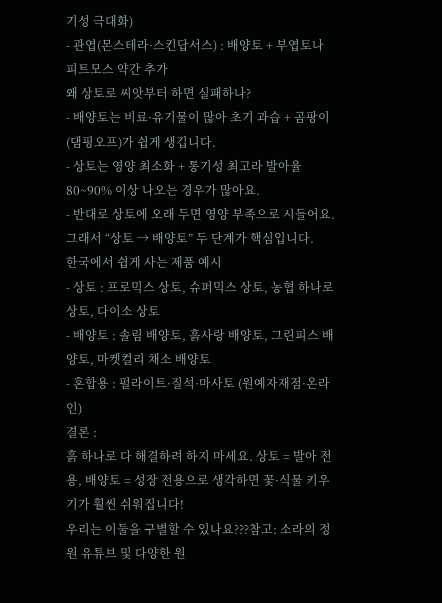기성 극대화)
- 관엽(몬스테라·스킨답서스) : 배양토 + 부엽토나 피트모스 약간 추가
왜 상토로 씨앗부터 하면 실패하나?
- 배양토는 비료·유기물이 많아 초기 과습 + 곰팡이(댐핑오프)가 쉽게 생깁니다.
- 상토는 영양 최소화 + 통기성 최고라 발아율 80~90% 이상 나오는 경우가 많아요.
- 반대로 상토에 오래 두면 영양 부족으로 시들어요.
그래서 “상토 → 배양토” 두 단계가 핵심입니다.
한국에서 쉽게 사는 제품 예시
- 상토 : 프로믹스 상토, 슈퍼믹스 상토, 농협 하나로 상토, 다이소 상토
- 배양토 : 솔림 배양토, 흙사랑 배양토, 그린피스 배양토, 마켓컬리 채소 배양토
- 혼합용 : 펄라이트·질석·마사토 (원예자재점·온라인)
결론 :
흙 하나로 다 해결하려 하지 마세요. 상토 = 발아 전용, 배양토 = 성장 전용으로 생각하면 꽃·식물 키우기가 훨씬 쉬워집니다!
우리는 이둘을 구별할 수 있나요???참고: 소라의 정원 유튜브 및 다양한 원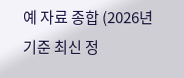예 자료 종합 (2026년 기준 최신 정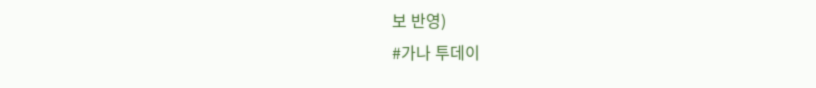보 반영)
#가나 투데이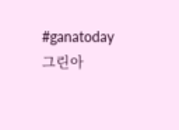#ganatoday
그린아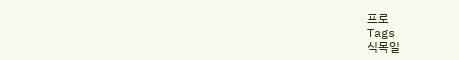프로
Tags
식목일